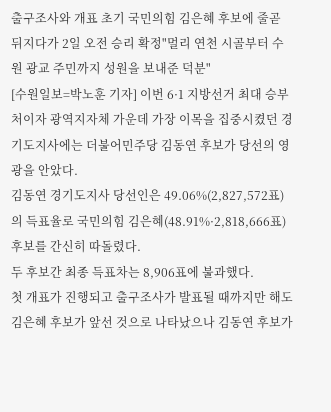출구조사와 개표 초기 국민의힘 김은혜 후보에 줄곧 뒤지다가 2일 오전 승리 확정"멀리 연천 시골부터 수원 광교 주민까지 성원을 보내준 덕분"
[수원일보=박노훈 기자] 이번 6·1 지방선거 최대 승부처이자 광역지자체 가운데 가장 이목을 집중시켰던 경기도지사에는 더불어민주당 김동연 후보가 당선의 영광을 안았다.
김동연 경기도지사 당선인은 49.06%(2,827,572표)의 득표율로 국민의힘 김은혜(48.91%·2,818,666표) 후보를 간신히 따돌렸다.
두 후보간 최종 득표차는 8,906표에 불과했다.
첫 개표가 진행되고 출구조사가 발표될 때까지만 해도 김은혜 후보가 앞선 것으로 나타났으나 김동연 후보가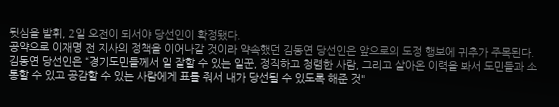뒷심을 발휘, 2일 오전이 되서야 당선인이 확정됐다.
공약으로 이재명 전 지사의 정책을 이어나갈 것이라 약속했던 김동연 당선인은 앞으로의 도정 행보에 귀추가 주목된다.
김동연 당선인은 “경기도민들께서 일 잘할 수 있는 일꾼, 정직하고 청렴한 사람, 그리고 살아온 이력을 봐서 도민들과 소통할 수 있고 공감할 수 있는 사람에게 표를 줘서 내가 당선될 수 있도록 해준 것"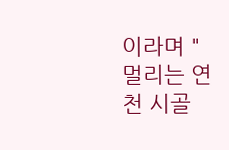이라며 "멀리는 연천 시골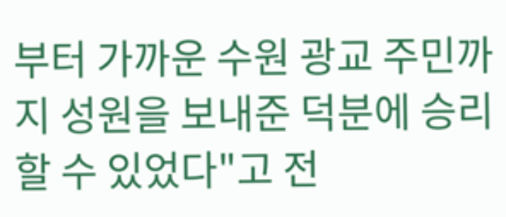부터 가까운 수원 광교 주민까지 성원을 보내준 덕분에 승리할 수 있었다"고 전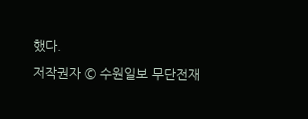했다.
저작권자 © 수원일보 무단전재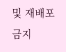및 재배포 금지